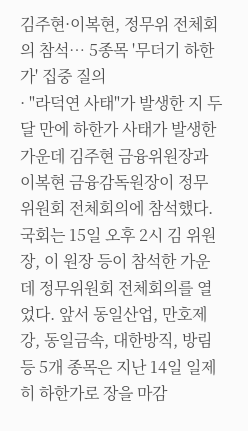김주현·이복현, 정무위 전체회의 참석… 5종목 '무더기 하한가' 집중 질의
· "라덕연 사태"가 발생한 지 두달 만에 하한가 사태가 발생한 가운데 김주현 금융위원장과 이복현 금융감독원장이 정무위원회 전체회의에 참석했다. 국회는 15일 오후 2시 김 위원장, 이 원장 등이 참석한 가운데 정무위원회 전체회의를 열었다. 앞서 동일산업, 만호제강, 동일금속, 대한방직, 방림 등 5개 종목은 지난 14일 일제히 하한가로 장을 마감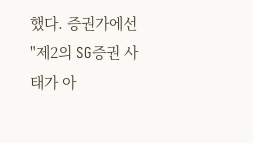했다. 증권가에선 "제2의 SG증권 사태가 아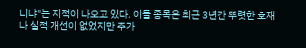니냐"는 지적이 나오고 있다. 이들 종목은 최근 3년간 뚜렷한 호재나 실적 개선이 없었지만 주가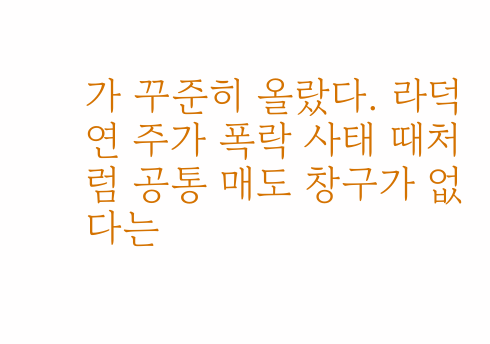가 꾸준히 올랐다. 라덕연 주가 폭락 사태 때처럼 공통 매도 창구가 없다는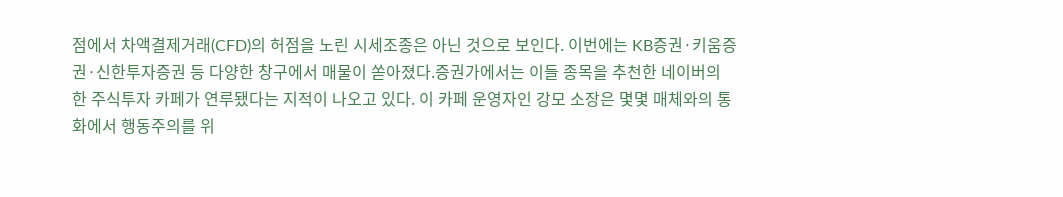점에서 차액결제거래(CFD)의 허점을 노린 시세조종은 아닌 것으로 보인다. 이번에는 KB증권·키움증권·신한투자증권 등 다양한 창구에서 매물이 쏟아졌다.증권가에서는 이들 종목을 추천한 네이버의 한 주식투자 카페가 연루됐다는 지적이 나오고 있다. 이 카페 운영자인 강모 소장은 몇몇 매체와의 통화에서 행동주의를 위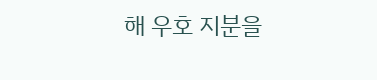해 우호 지분을